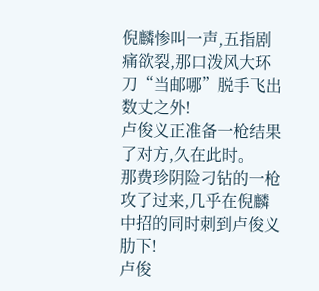倪麟惨叫一声,五指剧痛欲裂,那口泼风大环刀“当邮哪”脱手飞出数丈之外!
卢俊义正准备一枪结果了对方,久在此时。
那费珍阴险刁钻的一枪攻了过来,几乎在倪麟中招的同时刺到卢俊义肋下!
卢俊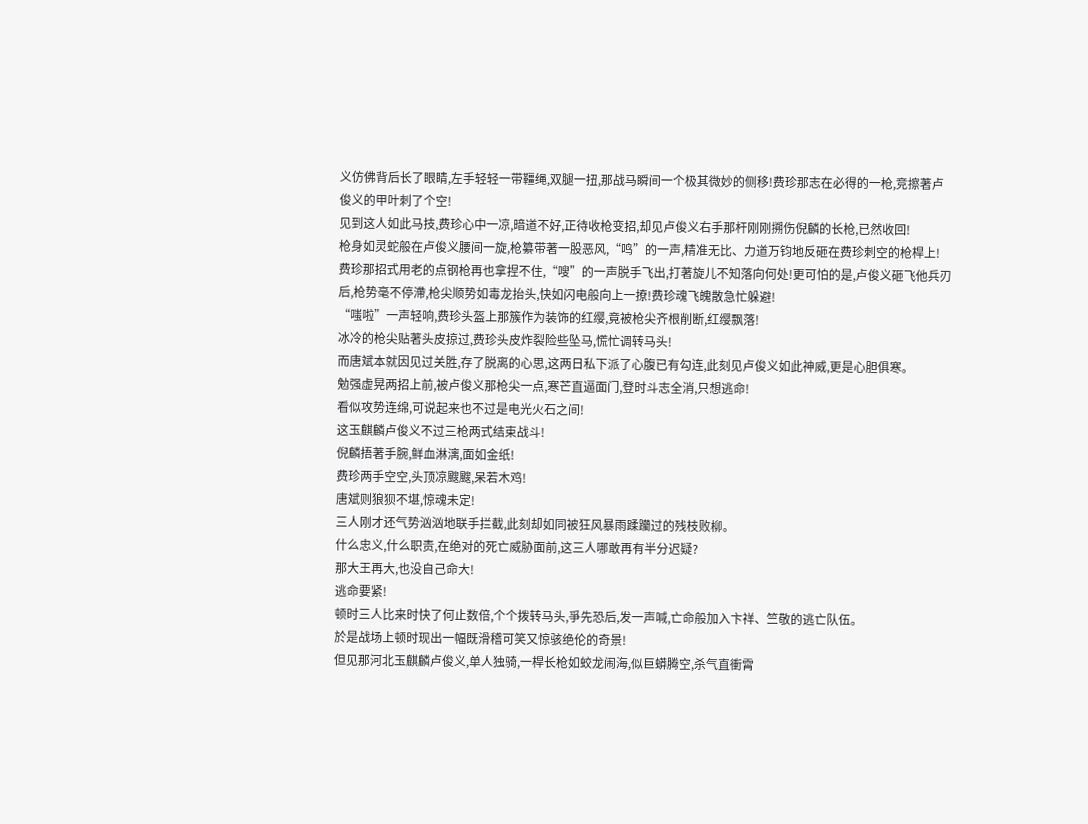义仿佛背后长了眼睛,左手轻轻一带韁绳,双腿一扭,那战马瞬间一个极其微妙的侧移!费珍那志在必得的一枪,竞擦著卢俊义的甲叶刺了个空!
见到这人如此马技,费珍心中一凉,暗道不好,正待收枪变招,却见卢俊义右手那杆刚刚搠伤倪麟的长枪,已然收回!
枪身如灵蛇般在卢俊义腰间一旋,枪纂带著一股恶风,“鸣”的一声,精准无比、力道万钧地反砸在费珍刺空的枪桿上!
费珍那招式用老的点钢枪再也拿捏不住,“嗖”的一声脱手飞出,打著旋儿不知落向何处!更可怕的是,卢俊义砸飞他兵刃后,枪势毫不停滯,枪尖顺势如毒龙抬头,快如闪电般向上一撩!费珍魂飞魄散急忙躲避!
“嗤啦”一声轻响,费珍头盔上那簇作为装饰的红缨,竟被枪尖齐根削断,红缨飘落!
冰冷的枪尖贴著头皮掠过,费珍头皮炸裂险些坠马,慌忙调转马头!
而唐斌本就因见过关胜,存了脱离的心思,这两日私下派了心腹已有勾连,此刻见卢俊义如此神威,更是心胆俱寒。
勉强虚晃两招上前,被卢俊义那枪尖一点,寒芒直逼面门,登时斗志全消,只想逃命!
看似攻势连绵,可说起来也不过是电光火石之间!
这玉麒麟卢俊义不过三枪两式结束战斗!
倪麟捂著手腕,鲜血淋漓,面如金纸!
费珍两手空空,头顶凉颼颼,呆若木鸡!
唐斌则狼狈不堪,惊魂未定!
三人刚才还气势汹汹地联手拦截,此刻却如同被狂风暴雨蹂躪过的残枝败柳。
什么忠义,什么职责,在绝对的死亡威胁面前,这三人哪敢再有半分迟疑?
那大王再大,也没自己命大!
逃命要紧!
顿时三人比来时快了何止数倍,个个拨转马头,爭先恐后,发一声喊,亡命般加入卞祥、竺敬的逃亡队伍。
於是战场上顿时现出一幅既滑稽可笑又惊骇绝伦的奇景!
但见那河北玉麒麟卢俊义,单人独骑,一桿长枪如蛟龙闹海,似巨蟒腾空,杀气直衝霄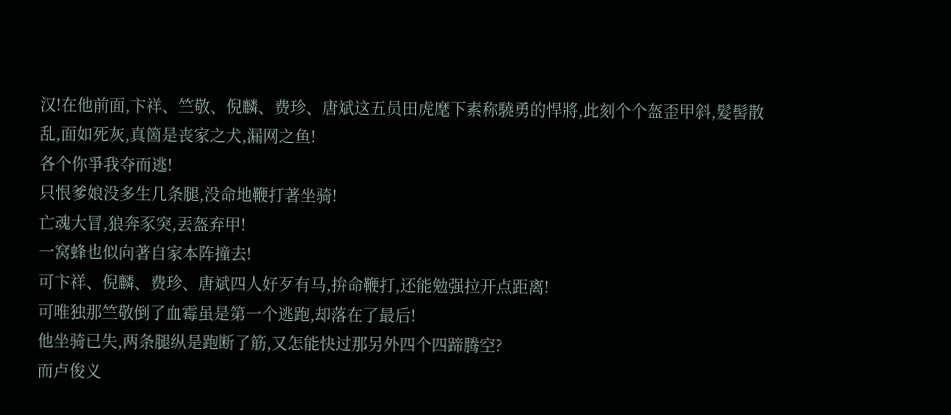汉!在他前面,卞祥、竺敬、倪麟、费珍、唐斌这五员田虎麾下素称驍勇的悍將,此刻个个盔歪甲斜,髮髻散乱,面如死灰,真箇是丧家之犬,漏网之鱼!
各个你爭我夺而逃!
只恨爹娘没多生几条腿,没命地鞭打著坐骑!
亡魂大冒,狼奔豕突,丟盔弃甲!
一窝蜂也似向著自家本阵撞去!
可卞祥、倪麟、费珍、唐斌四人好歹有马,拚命鞭打,还能勉强拉开点距离!
可唯独那竺敬倒了血霉虽是第一个逃跑,却落在了最后!
他坐骑已失,两条腿纵是跑断了筋,又怎能快过那另外四个四蹄腾空?
而卢俊义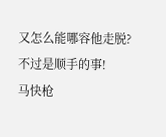又怎么能哪容他走脱?
不过是顺手的事!
马快枪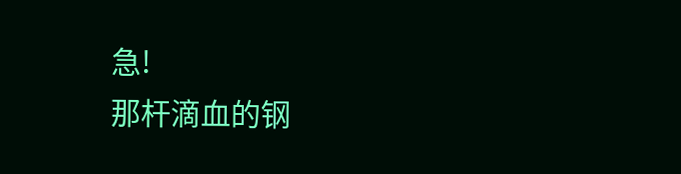急!
那杆滴血的钢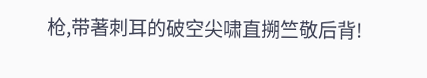枪,带著刺耳的破空尖啸直搠竺敬后背!